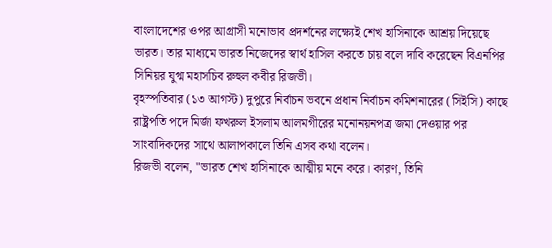বাংলাদেশের ওপর আগ্রাসী মনোভাব প্রদর্শনের লক্ষ্যেই শেখ হাসিনাকে আশ্রয় দিয়েছে ভারত। তার মাধ্যমে ভারত নিজেদের স্বার্থ হাসিল করতে চায় বলে দাবি করেছেন বিএনপির সিনিয়র যুগ্ম মহাসচিব রুহুল কবীর রিজভী।
বৃহস্পতিবার (১৩ আগস্ট) দুপুরে নির্বাচন ভবনে প্রধান নির্বাচন কমিশনারের (সিইসি) কাছে রাষ্ট্রপতি পদে মির্জা ফখরুল ইসলাম আলমগীরের মনোনয়নপত্র জমা দেওয়ার পর সাংবাদিকদের সাথে আলাপকালে তিনি এসব কথা বলেন।
রিজভী বলেন, "ভারত শেখ হাসিনাকে আত্মীয় মনে করে। কারণ, তিনি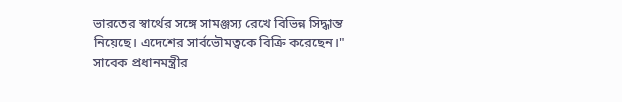ভারতের স্বার্থের সঙ্গে সামঞ্জস্য রেখে বিভিন্ন সিদ্ধান্ত নিয়েছে। এদেশের সার্বভৌমত্বকে বিক্রি করেছেন।"
সাবেক প্রধানমন্ত্রীর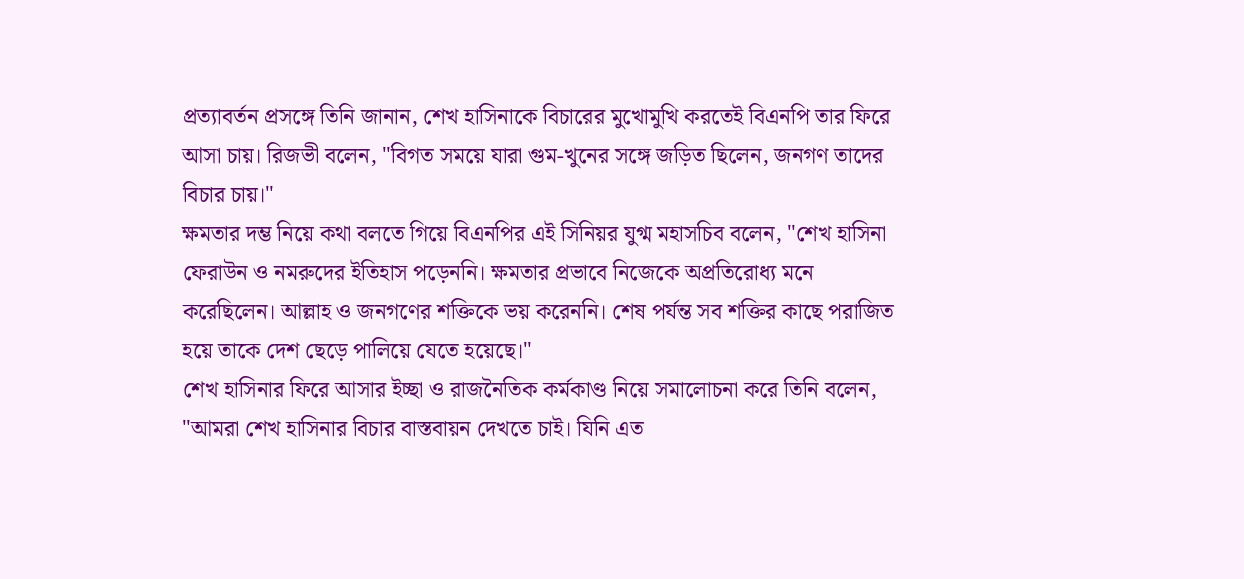প্রত্যাবর্তন প্রসঙ্গে তিনি জানান, শেখ হাসিনাকে বিচারের মুখোমুখি করতেই বিএনপি তার ফিরে আসা চায়। রিজভী বলেন, "বিগত সময়ে যারা গুম-খুনের সঙ্গে জড়িত ছিলেন, জনগণ তাদের বিচার চায়।"
ক্ষমতার দম্ভ নিয়ে কথা বলতে গিয়ে বিএনপির এই সিনিয়র যুগ্ম মহাসচিব বলেন, "শেখ হাসিনা ফেরাউন ও নমরুদের ইতিহাস পড়েননি। ক্ষমতার প্রভাবে নিজেকে অপ্রতিরোধ্য মনে করেছিলেন। আল্লাহ ও জনগণের শক্তিকে ভয় করেননি। শেষ পর্যন্ত সব শক্তির কাছে পরাজিত হয়ে তাকে দেশ ছেড়ে পালিয়ে যেতে হয়েছে।"
শেখ হাসিনার ফিরে আসার ইচ্ছা ও রাজনৈতিক কর্মকাণ্ড নিয়ে সমালোচনা করে তিনি বলেন, "আমরা শেখ হাসিনার বিচার বাস্তবায়ন দেখতে চাই। যিনি এত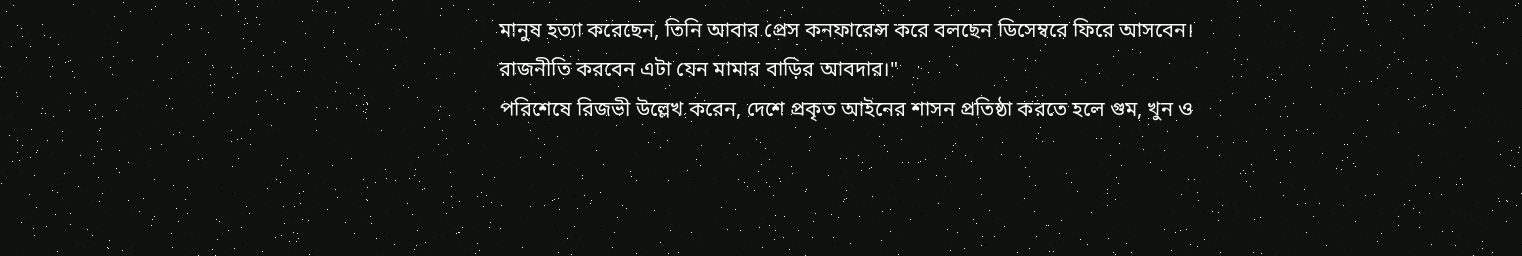মানুষ হত্যা করেছেন, তিনি আবার প্রেস কনফারেন্স করে বলছেন ডিসেম্বরে ফিরে আসবেন। রাজনীতি করবেন এটা যেন মামার বাড়ির আবদার।"
পরিশেষে রিজভী উল্লেখ করেন, দেশে প্রকৃত আইনের শাসন প্রতিষ্ঠা করতে হলে গুম, খুন ও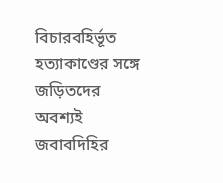বিচারবহির্ভূত হত্যাকাণ্ডের সঙ্গে জড়িতদের অবশ্যই জবাবদিহির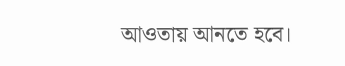আওতায় আনতে হবে।